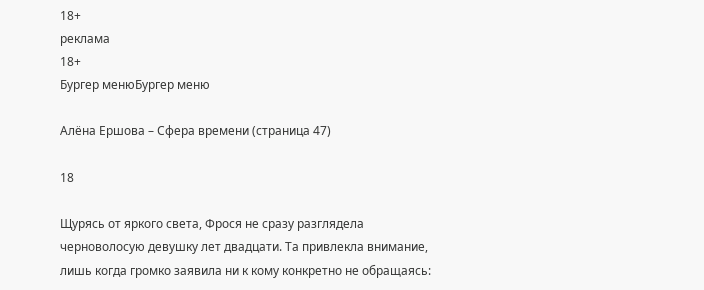18+
реклама
18+
Бургер менюБургер меню

Алёна Ершова – Сфера времени (страница 47)

18

Щурясь от яркого света, Фрося не сразу разглядела черноволосую девушку лет двадцати. Та привлекла внимание, лишь когда громко заявила ни к кому конкретно не обращаясь: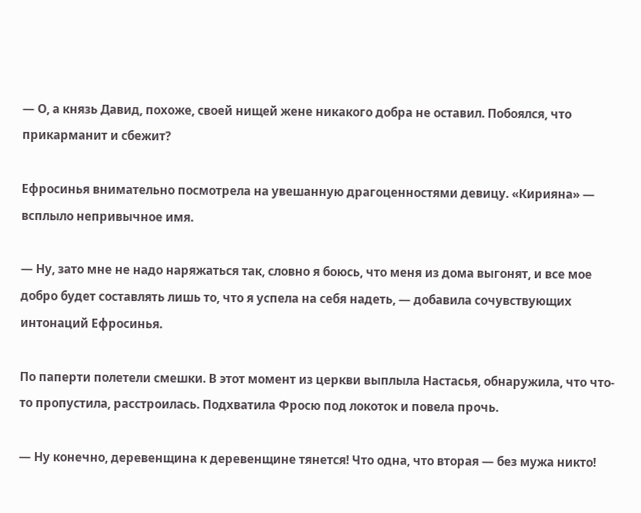— О, а князь Давид, похоже, своей нищей жене никакого добра не оставил. Побоялся, что прикарманит и сбежит?

Ефросинья внимательно посмотрела на увешанную драгоценностями девицу. «Кирияна» — всплыло непривычное имя.

— Ну, зато мне не надо наряжаться так, словно я боюсь, что меня из дома выгонят, и все мое добро будет составлять лишь то, что я успела на себя надеть, — добавила сочувствующих интонаций Ефросинья.

По паперти полетели смешки. В этот момент из церкви выплыла Настасья, обнаружила, что что-то пропустила, расстроилась. Подхватила Фросю под локоток и повела прочь.

— Ну конечно, деревенщина к деревенщине тянется! Что одна, что вторая — без мужа никто!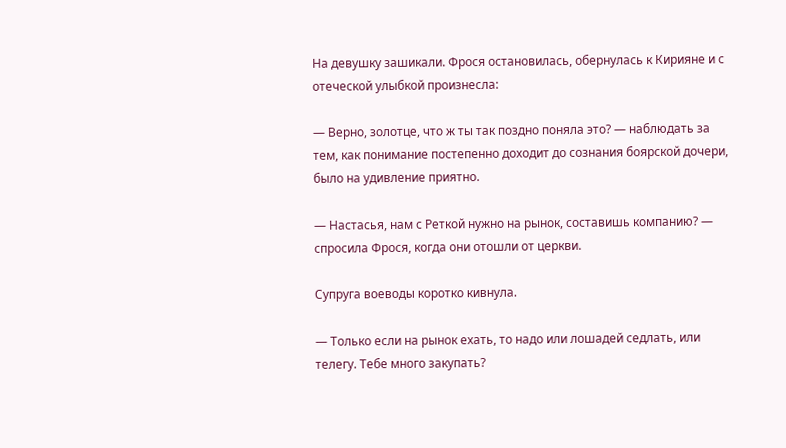На девушку зашикали. Фрося остановилась, обернулась к Кирияне и с отеческой улыбкой произнесла:

— Верно, золотце, что ж ты так поздно поняла это? — наблюдать за тем, как понимание постепенно доходит до сознания боярской дочери, было на удивление приятно.

— Настасья, нам с Реткой нужно на рынок, составишь компанию? — спросила Фрося, когда они отошли от церкви.

Супруга воеводы коротко кивнула.

— Только если на рынок ехать, то надо или лошадей седлать, или телегу. Тебе много закупать?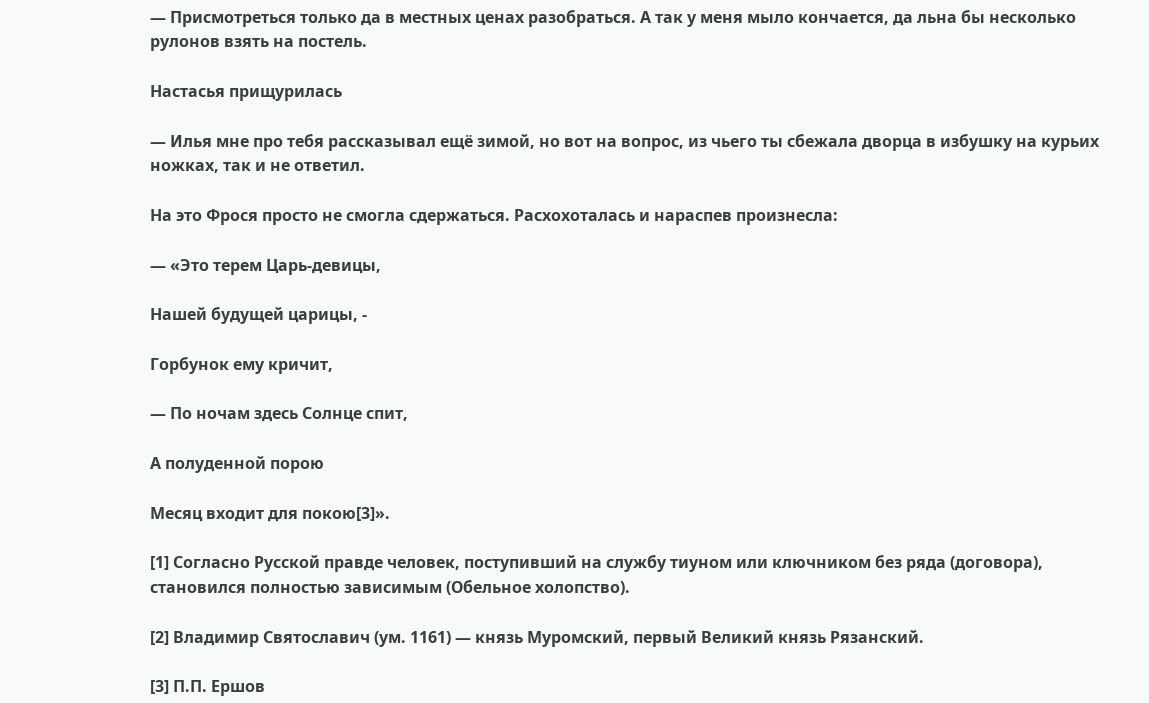— Присмотреться только да в местных ценах разобраться. А так у меня мыло кончается, да льна бы несколько рулонов взять на постель.

Настасья прищурилась

— Илья мне про тебя рассказывал ещё зимой, но вот на вопрос, из чьего ты сбежала дворца в избушку на курьих ножках, так и не ответил.

На это Фрося просто не смогла сдержаться. Расхохоталась и нараспев произнесла:

— «Это терем Царь-девицы,

Нашей будущей царицы, -

Горбунок ему кричит,

— По ночам здесь Солнце спит,

А полуденной порою

Месяц входит для покою[3]».

[1] Согласно Русской правде человек, поступивший на службу тиуном или ключником без ряда (договора), становился полностью зависимым (Обельное холопство).

[2] Владимир Святославич (ум. 1161) — князь Муромский, первый Великий князь Рязанский.

[3] П.П. Ершов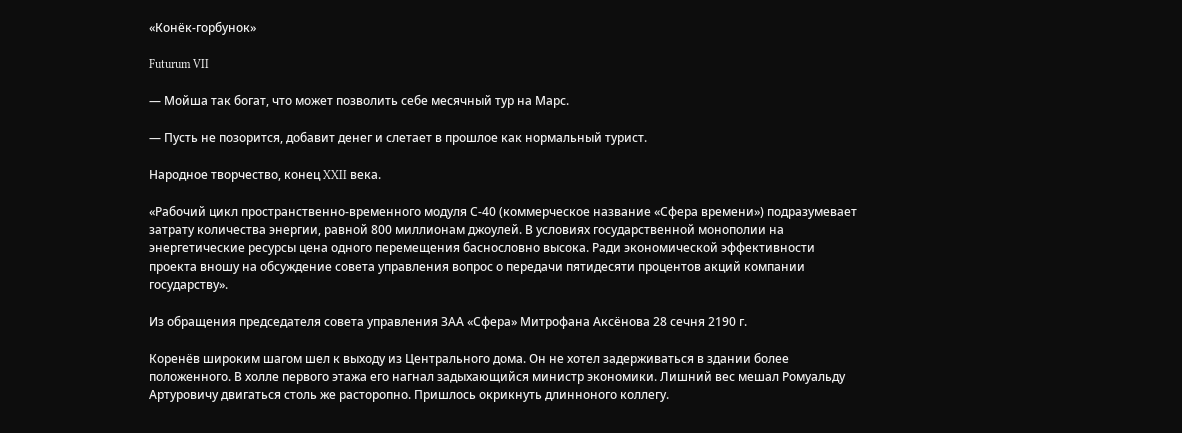«Конёк-горбунок»

Futurum VII

— Мойша так богат, что может позволить себе месячный тур на Марс.

— Пусть не позорится, добавит денег и слетает в прошлое как нормальный турист.

Народное творчество, конец XXII века.

«Рабочий цикл пространственно-временного модуля С-40 (коммерческое название «Сфера времени») подразумевает затрату количества энергии, равной 800 миллионам джоулей. В условиях государственной монополии на энергетические ресурсы цена одного перемещения баснословно высока. Ради экономической эффективности проекта вношу на обсуждение совета управления вопрос о передачи пятидесяти процентов акций компании государству».

Из обращения председателя совета управления ЗАА «Сфера» Митрофана Аксёнова 28 сечня 2190 г.

Коренёв широким шагом шел к выходу из Центрального дома. Он не хотел задерживаться в здании более положенного. В холле первого этажа его нагнал задыхающийся министр экономики. Лишний вес мешал Ромуальду Артуровичу двигаться столь же расторопно. Пришлось окрикнуть длинноного коллегу.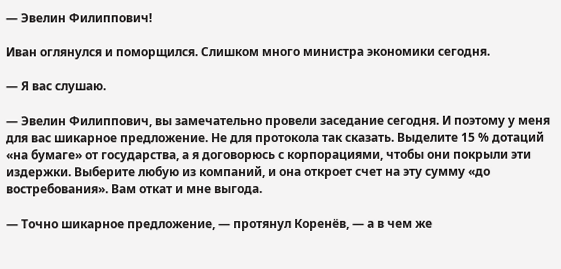— Эвелин Филиппович!

Иван оглянулся и поморщился. Слишком много министра экономики сегодня.

— Я вас слушаю.

— Эвелин Филиппович, вы замечательно провели заседание сегодня. И поэтому у меня для вас шикарное предложение. Не для протокола так сказать. Выделите 15 % дотаций «на бумаге» от государства, а я договорюсь с корпорациями, чтобы они покрыли эти издержки. Выберите любую из компаний, и она откроет счет на эту сумму «до востребования». Вам откат и мне выгода.

— Точно шикарное предложение, — протянул Коренёв, — а в чем же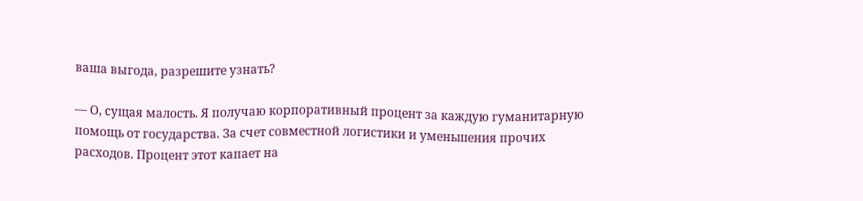ваша выгода, разрешите узнать?

— О, сущая малость. Я получаю корпоративный процент за каждую гуманитарную помощь от государства. За счет совместной логистики и уменьшения прочих расходов. Процент этот капает на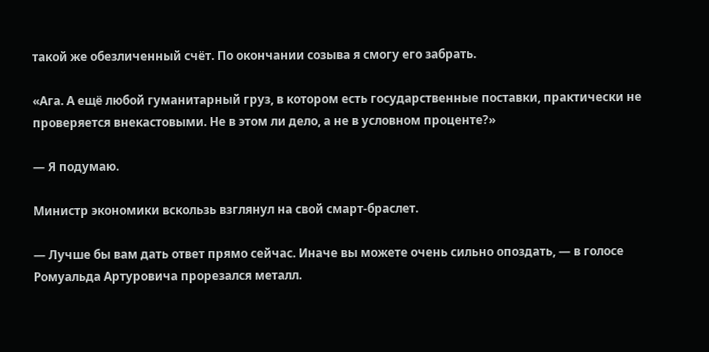такой же обезличенный счёт. По окончании созыва я смогу его забрать.

«Ага. А ещё любой гуманитарный груз, в котором есть государственные поставки, практически не проверяется внекастовыми. Не в этом ли дело, а не в условном проценте?»

— Я подумаю.

Министр экономики вскользь взглянул на свой смарт-браслет.

— Лучше бы вам дать ответ прямо сейчас. Иначе вы можете очень сильно опоздать, — в голосе Ромуальда Артуровича прорезался металл.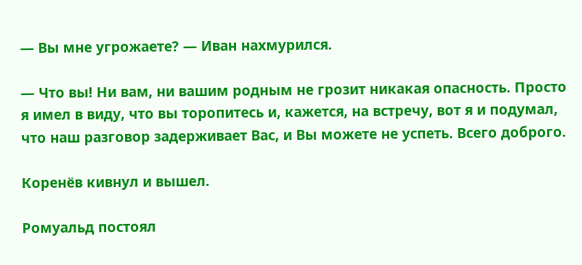— Вы мне угрожаете? — Иван нахмурился.

— Что вы! Ни вам, ни вашим родным не грозит никакая опасность. Просто я имел в виду, что вы торопитесь и, кажется, на встречу, вот я и подумал, что наш разговор задерживает Вас, и Вы можете не успеть. Всего доброго.

Коренёв кивнул и вышел.

Ромуальд постоял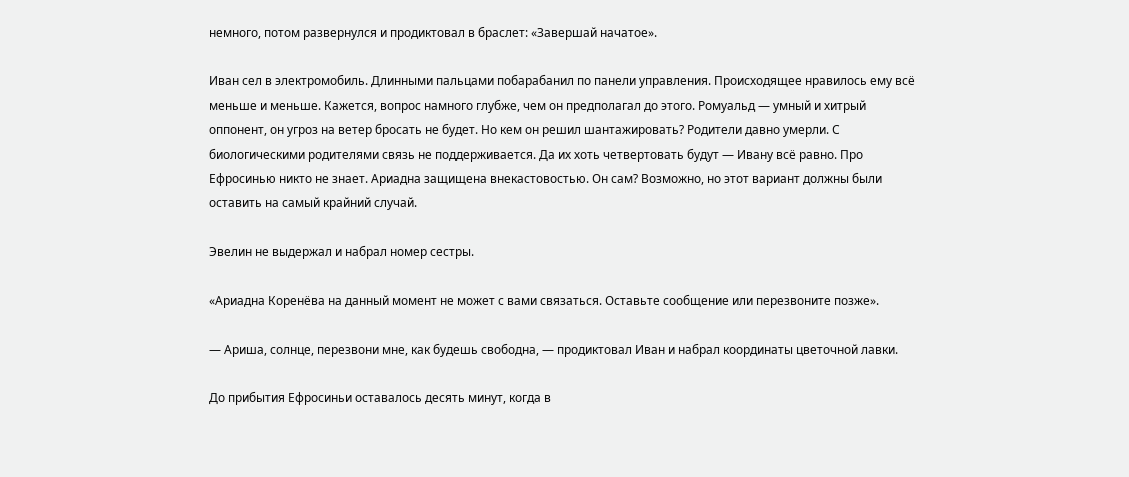немного, потом развернулся и продиктовал в браслет: «Завершай начатое».

Иван сел в электромобиль. Длинными пальцами побарабанил по панели управления. Происходящее нравилось ему всё меньше и меньше. Кажется, вопрос намного глубже, чем он предполагал до этого. Ромуальд — умный и хитрый оппонент, он угроз на ветер бросать не будет. Но кем он решил шантажировать? Родители давно умерли. С биологическими родителями связь не поддерживается. Да их хоть четвертовать будут — Ивану всё равно. Про Ефросинью никто не знает. Ариадна защищена внекастовостью. Он сам? Возможно, но этот вариант должны были оставить на самый крайний случай.

Эвелин не выдержал и набрал номер сестры.

«Ариадна Коренёва на данный момент не может с вами связаться. Оставьте сообщение или перезвоните позже».

— Ариша, солнце, перезвони мне, как будешь свободна, — продиктовал Иван и набрал координаты цветочной лавки.

До прибытия Ефросиньи оставалось десять минут, когда в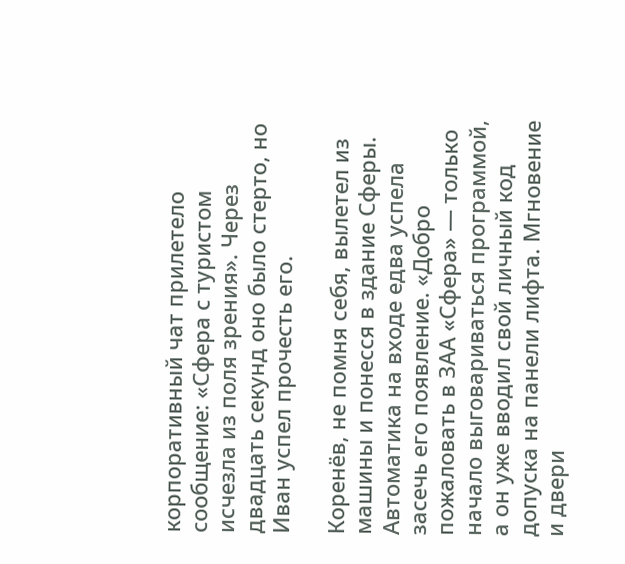корпоративный чат прилетело сообщение: «Сфера с туристом исчезла из поля зрения». Через двадцать секунд оно было стерто, но Иван успел прочесть его.

Коренёв, не помня себя, вылетел из машины и понесся в здание Сферы. Автоматика на входе едва успела засечь его появление. «Добро пожаловать в ЗАА «Сфера» — только начало выговариваться программой, а он уже вводил свой личный код допуска на панели лифта. Мгновение и двери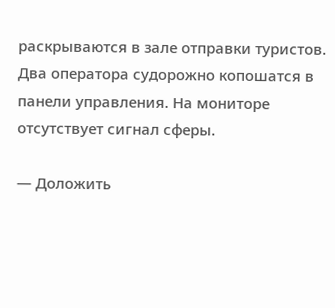раскрываются в зале отправки туристов. Два оператора судорожно копошатся в панели управления. На мониторе отсутствует сигнал сферы.

— Доложить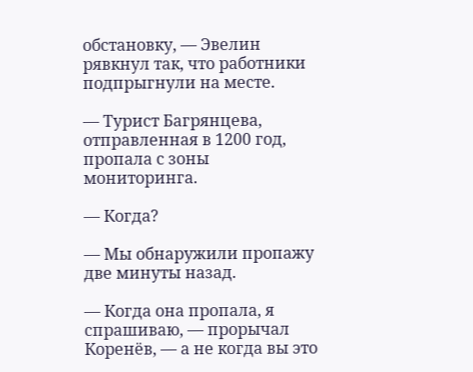обстановку, — Эвелин рявкнул так, что работники подпрыгнули на месте.

— Турист Багрянцева, отправленная в 1200 год, пропала с зоны мониторинга.

— Когда?

— Мы обнаружили пропажу две минуты назад.

— Когда она пропала, я спрашиваю, — прорычал Коренёв, — а не когда вы это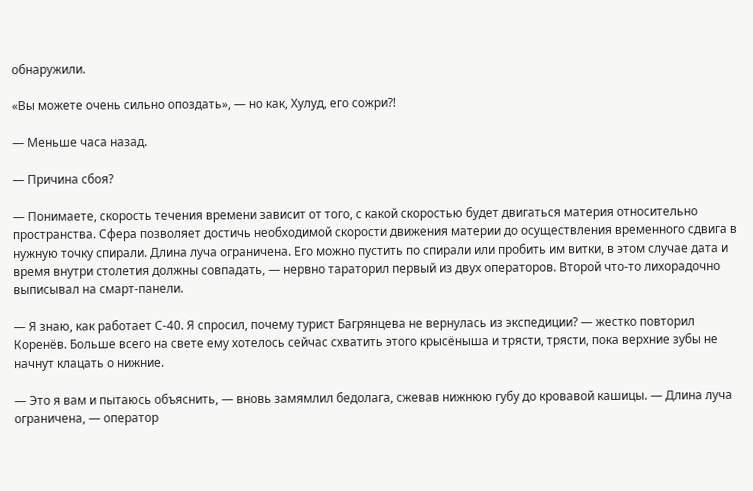обнаружили.

«Вы можете очень сильно опоздать», — но как, Хулуд, его сожри?!

— Меньше часа назад.

— Причина сбоя?

— Понимаете, скорость течения времени зависит от того, с какой скоростью будет двигаться материя относительно пространства. Сфера позволяет достичь необходимой скорости движения материи до осуществления временного сдвига в нужную точку спирали. Длина луча ограничена. Его можно пустить по спирали или пробить им витки, в этом случае дата и время внутри столетия должны совпадать, — нервно тараторил первый из двух операторов. Второй что-то лихорадочно выписывал на смарт-панели.

— Я знаю, как работает С-40. Я спросил, почему турист Багрянцева не вернулась из экспедиции? — жестко повторил Коренёв. Больше всего на свете ему хотелось сейчас схватить этого крысёныша и трясти, трясти, пока верхние зубы не начнут клацать о нижние.

— Это я вам и пытаюсь объяснить, — вновь замямлил бедолага, сжевав нижнюю губу до кровавой кашицы. — Длина луча ограничена, — оператор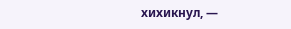хихикнул, —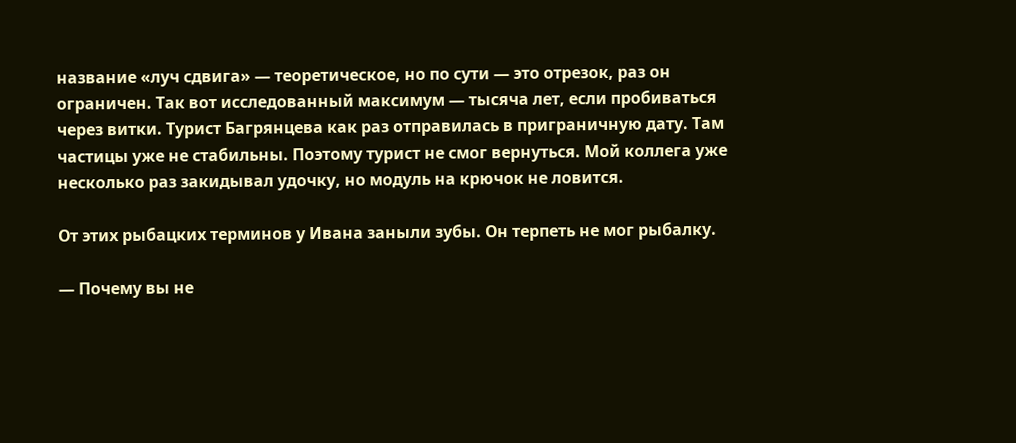название «луч сдвига» — теоретическое, но по сути — это отрезок, раз он ограничен. Так вот исследованный максимум — тысяча лет, если пробиваться через витки. Турист Багрянцева как раз отправилась в приграничную дату. Там частицы уже не стабильны. Поэтому турист не смог вернуться. Мой коллега уже несколько раз закидывал удочку, но модуль на крючок не ловится.

От этих рыбацких терминов у Ивана заныли зубы. Он терпеть не мог рыбалку.

— Почему вы не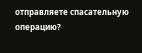отправляете спасательную операцию?